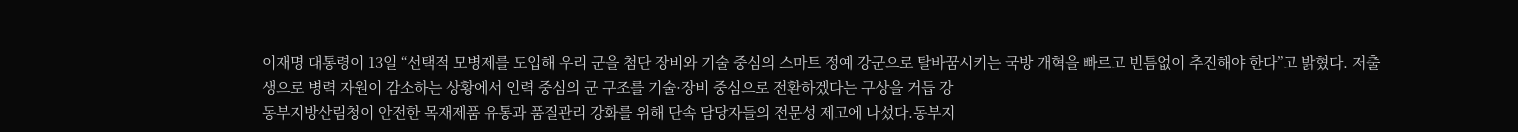이재명 대통령이 13일 “선택적 모병제를 도입해 우리 군을 첨단 장비와 기술 중심의 스마트 정예 강군으로 탈바꿈시키는 국방 개혁을 빠르고 빈틈없이 추진해야 한다”고 밝혔다. 저출생으로 병력 자원이 감소하는 상황에서 인력 중심의 군 구조를 기술·장비 중심으로 전환하겠다는 구상을 거듭 강
동부지방산림청이 안전한 목재제품 유통과 품질관리 강화를 위해 단속 담당자들의 전문성 제고에 나섰다.동부지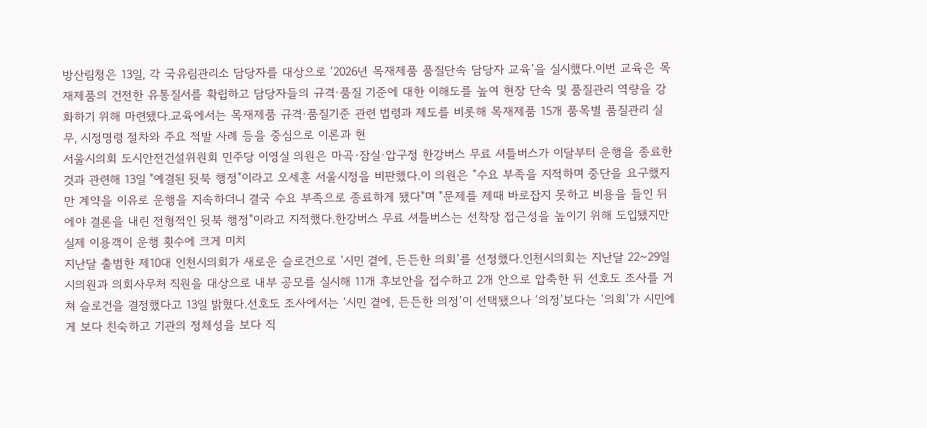방산림청은 13일, 각 국유림관리소 담당자를 대상으로 ‘2026년 목재제품 품질단속 담당자 교육’을 실시했다.이번 교육은 목재제품의 건전한 유통질서를 확립하고 담당자들의 규격·품질 기준에 대한 이해도를 높여 현장 단속 및 품질관리 역량을 강화하기 위해 마련됐다.교육에서는 목재제품 규격·품질기준 관련 법령과 제도를 비롯해 목재제품 15개 품목별 품질관리 실무, 시정명령 절차와 주요 적발 사례 등을 중심으로 이론과 현
서울시의회 도시안전건설위원회 민주당 이영실 의원은 마곡·잠실·압구정 한강버스 무료 셔틀버스가 이달부터 운행을 종료한 것과 관련해 13일 "예결된 뒷북 행정"이라고 오세훈 서울시정을 비판했다.이 의원은 "수요 부족을 지적하며 중단을 요구했지만 계약을 이유로 운행을 지속하더니 결국 수요 부족으로 종료하게 됐다"며 "문제를 제때 바로잡지 못하고 비용을 들인 뒤에야 결론을 내린 전형적인 뒷북 행정"이라고 지적했다.한강버스 무료 셔틀버스는 선착장 접근성을 높이기 위해 도입됐지만 실제 이용객이 운행 횟수에 크게 미치
지난달 출범한 제10대 인천시의회가 새로운 슬로건으로 ‘시민 곁에, 든든한 의회’를 선정했다.인천시의회는 지난달 22~29일 시의원과 의회사무처 직원을 대상으로 내부 공모를 실시해 11개 후보안을 접수하고 2개 안으로 압축한 뒤 선호도 조사를 거쳐 슬로건을 결정했다고 13일 밝혔다.선호도 조사에서는 ‘시민 곁에, 든든한 의정’이 선택됐으나 ‘의정’보다는 ‘의회’가 시민에게 보다 친숙하고 기관의 정체성을 보다 직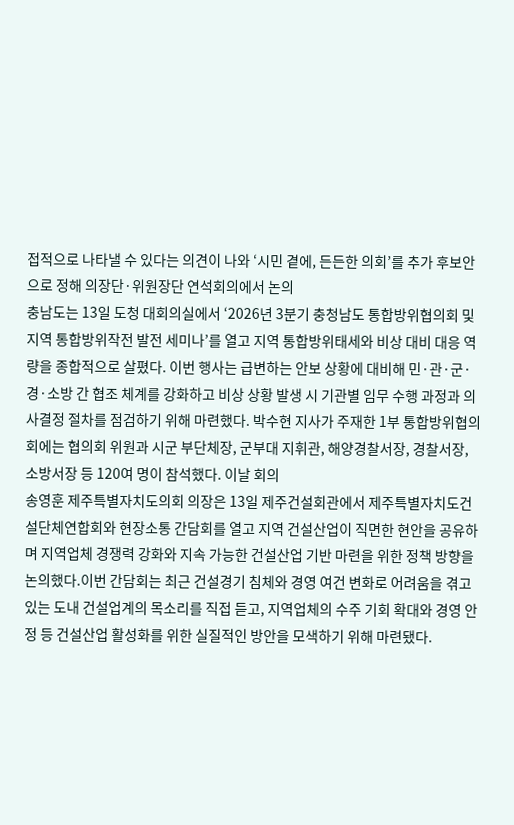접적으로 나타낼 수 있다는 의견이 나와 ‘시민 곁에, 든든한 의회’를 추가 후보안으로 정해 의장단·위원장단 연석회의에서 논의
충남도는 13일 도청 대회의실에서 ‘2026년 3분기 충청남도 통합방위협의회 및 지역 통합방위작전 발전 세미나’를 열고 지역 통합방위태세와 비상 대비 대응 역량을 종합적으로 살폈다. 이번 행사는 급변하는 안보 상황에 대비해 민·관·군·경·소방 간 협조 체계를 강화하고 비상 상황 발생 시 기관별 임무 수행 과정과 의사결정 절차를 점검하기 위해 마련했다. 박수현 지사가 주재한 1부 통합방위협의회에는 협의회 위원과 시군 부단체장, 군부대 지휘관, 해양경찰서장, 경찰서장, 소방서장 등 120여 명이 참석했다. 이날 회의
송영훈 제주특별자치도의회 의장은 13일 제주건설회관에서 제주특별자치도건설단체연합회와 현장소통 간담회를 열고 지역 건설산업이 직면한 현안을 공유하며 지역업체 경쟁력 강화와 지속 가능한 건설산업 기반 마련을 위한 정책 방향을 논의했다.이번 간담회는 최근 건설경기 침체와 경영 여건 변화로 어려움을 겪고 있는 도내 건설업계의 목소리를 직접 듣고, 지역업체의 수주 기회 확대와 경영 안정 등 건설산업 활성화를 위한 실질적인 방안을 모색하기 위해 마련됐다.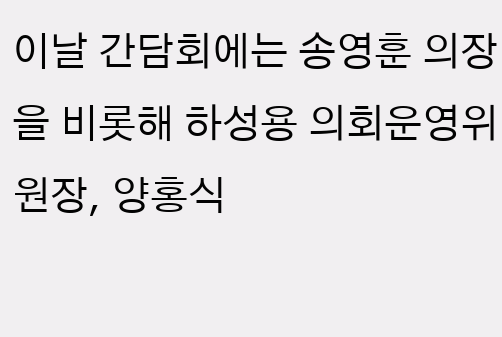이날 간담회에는 송영훈 의장을 비롯해 하성용 의회운영위원장, 양홍식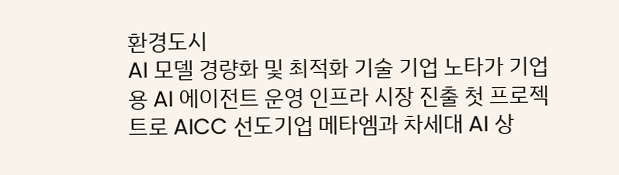환경도시
AI 모델 경량화 및 최적화 기술 기업 노타가 기업용 AI 에이전트 운영 인프라 시장 진출 첫 프로젝트로 AICC 선도기업 메타엠과 차세대 AI 상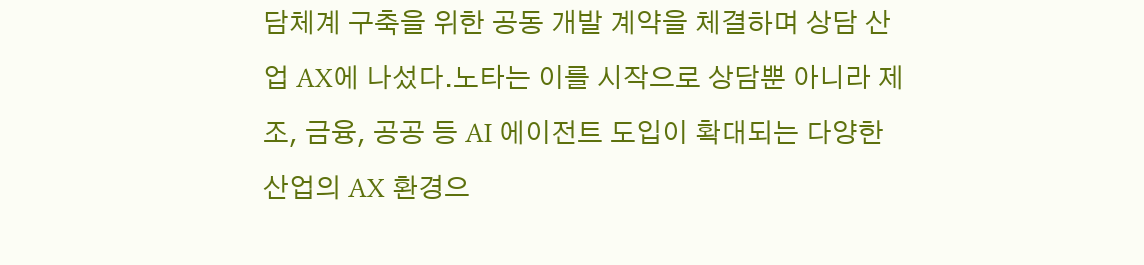담체계 구축을 위한 공동 개발 계약을 체결하며 상담 산업 AX에 나섰다.노타는 이를 시작으로 상담뿐 아니라 제조, 금융, 공공 등 AI 에이전트 도입이 확대되는 다양한 산업의 AX 환경으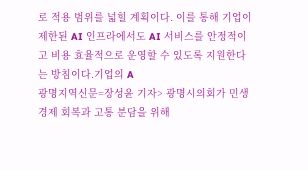로 적용 범위를 넓힐 계획이다. 이를 통해 기업이 제한된 AI 인프라에서도 AI 서비스를 안정적이고 비용 효율적으로 운영할 수 있도록 지원한다는 방침이다.기업의 A
광명지역신문=장성윤 기자> 광명시의회가 민생경제 회복과 고통 분담을 위해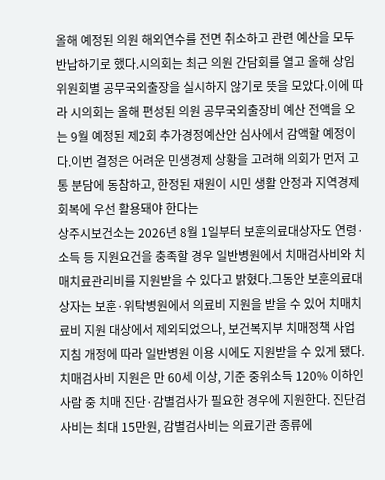올해 예정된 의원 해외연수를 전면 취소하고 관련 예산을 모두 반납하기로 했다.시의회는 최근 의원 간담회를 열고 올해 상임위원회별 공무국외출장을 실시하지 않기로 뜻을 모았다.이에 따라 시의회는 올해 편성된 의원 공무국외출장비 예산 전액을 오는 9월 예정된 제2회 추가경정예산안 심사에서 감액할 예정이다.이번 결정은 어려운 민생경제 상황을 고려해 의회가 먼저 고통 분담에 동참하고, 한정된 재원이 시민 생활 안정과 지역경제 회복에 우선 활용돼야 한다는
상주시보건소는 2026년 8월 1일부터 보훈의료대상자도 연령·소득 등 지원요건을 충족할 경우 일반병원에서 치매검사비와 치매치료관리비를 지원받을 수 있다고 밝혔다.그동안 보훈의료대상자는 보훈·위탁병원에서 의료비 지원을 받을 수 있어 치매치료비 지원 대상에서 제외되었으나, 보건복지부 치매정책 사업 지침 개정에 따라 일반병원 이용 시에도 지원받을 수 있게 됐다.치매검사비 지원은 만 60세 이상, 기준 중위소득 120% 이하인 사람 중 치매 진단·감별검사가 필요한 경우에 지원한다. 진단검사비는 최대 15만원, 감별검사비는 의료기관 종류에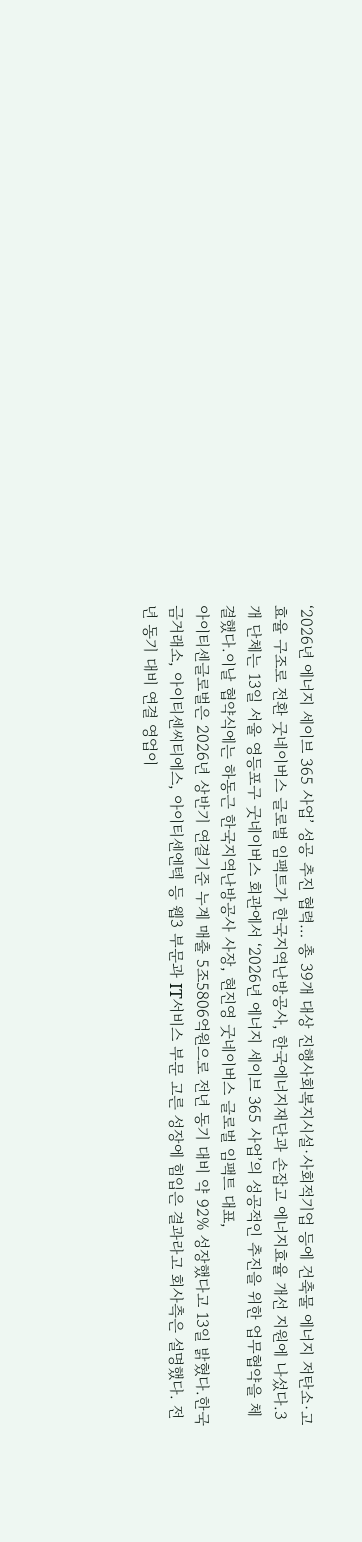‘2026년 에너지 세이브 365 사업’ 성공 추진 협력… 총 39개 대상 진행사회복지시설·사회적기업 등에 건축물 에너지 저탄소·고효율 구조로 전환 굿네이버스 글로벌 임팩트가 한국지역난방공사, 한국에너지재단과 손잡고 에너지효율 개선 지원에 나섰다.3개 단체는 13일 서울 영등포구 굿네이버스 회관에서 ‘2026년 에너지 세이브 365 사업’의 성공적인 추진을 위한 업무협약을 체결했다.이날 협약식에는 하동근 한국지역난방공사 사장, 현진영 굿네이버스 글로벌 임팩트 대표,
아이티센글로벌은 2026년 상반기 연결기준 누계 매출 5조5806억원으로 전년 동기 대비 약 92% 성장했다고 13일 밝혔다.한국금거래소, 아이티센씨티에스, 아이티센엔텍 등 웹3 부문과 IT서비스 부문 고른 성장에 힘입은 결과라고 회사측은 설명했다. 전년 동기 대비 연결 영업이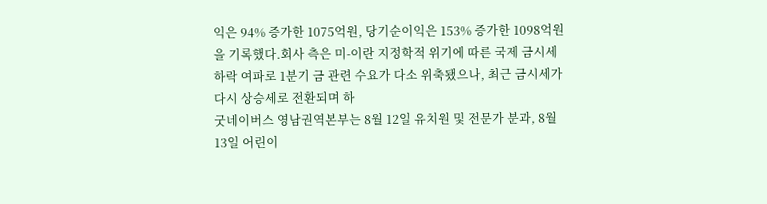익은 94% 증가한 1075억원, 당기순이익은 153% 증가한 1098억원을 기록했다.회사 측은 미-이란 지정학적 위기에 따른 국제 금시세 하락 여파로 1분기 금 관련 수요가 다소 위축됐으나, 최근 금시세가 다시 상승세로 전환되며 하
굿네이버스 영남권역본부는 8월 12일 유치원 및 전문가 분과, 8월 13일 어린이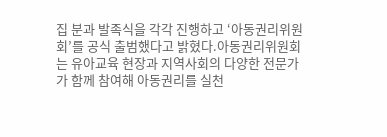집 분과 발족식을 각각 진행하고 ‘아동권리위원회’를 공식 출범했다고 밝혔다.아동권리위원회는 유아교육 현장과 지역사회의 다양한 전문가가 함께 참여해 아동권리를 실천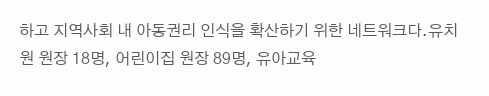하고 지역사회 내 아동권리 인식을 확산하기 위한 네트워크다.유치원 원장 18명, 어린이집 원장 89명, 유아교육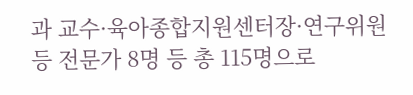과 교수·육아종합지원센터장·연구위원 등 전문가 8명 등 총 115명으로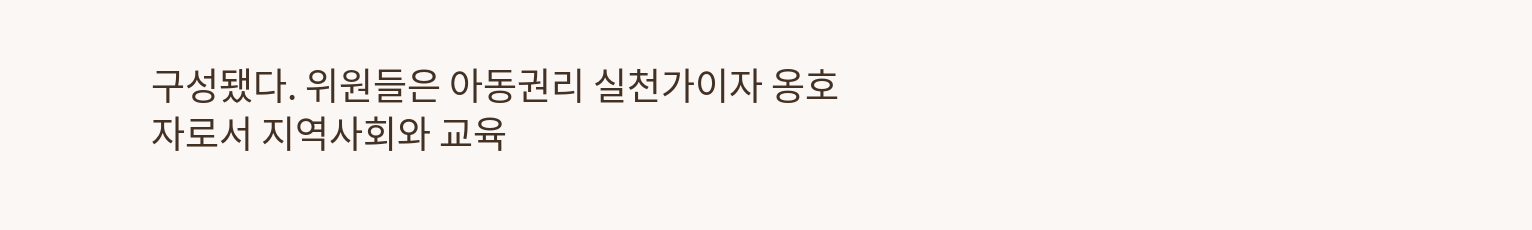구성됐다. 위원들은 아동권리 실천가이자 옹호자로서 지역사회와 교육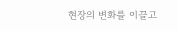현장의 변화를 이끌고